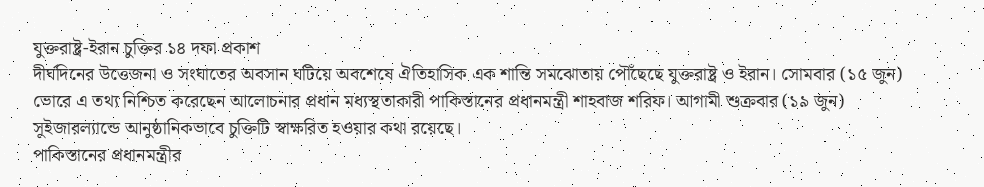যুক্তরাষ্ট্র-ইরান চুক্তির ১৪ দফা প্রকাশ
দীর্ঘদিনের উত্তেজনা ও সংঘাতের অবসান ঘটিয়ে অবশেষে ঐতিহাসিক এক শান্তি সমঝোতায় পৌঁছেছে যুক্তরাষ্ট্র ও ইরান। সোমবার (১৫ জুন) ভোরে এ তথ্য নিশ্চিত করেছেন আলোচনার প্রধান মধ্যস্থতাকারী পাকিস্তানের প্রধানমন্ত্রী শাহবাজ শরিফ। আগামী শুক্রবার (১৯ জুন) সুইজারল্যান্ডে আনুষ্ঠানিকভাবে চুক্তিটি স্বাক্ষরিত হওয়ার কথা রয়েছে।
পাকিস্তানের প্রধানমন্ত্রীর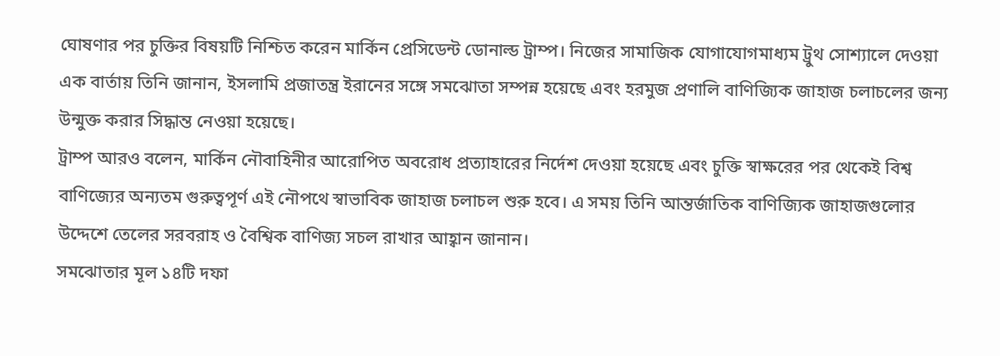ঘোষণার পর চুক্তির বিষয়টি নিশ্চিত করেন মার্কিন প্রেসিডেন্ট ডোনাল্ড ট্রাম্প। নিজের সামাজিক যোগাযোগমাধ্যম ট্রুথ সোশ্যালে দেওয়া এক বার্তায় তিনি জানান, ইসলামি প্রজাতন্ত্র ইরানের সঙ্গে সমঝোতা সম্পন্ন হয়েছে এবং হরমুজ প্রণালি বাণিজ্যিক জাহাজ চলাচলের জন্য উন্মুক্ত করার সিদ্ধান্ত নেওয়া হয়েছে।
ট্রাম্প আরও বলেন, মার্কিন নৌবাহিনীর আরোপিত অবরোধ প্রত্যাহারের নির্দেশ দেওয়া হয়েছে এবং চুক্তি স্বাক্ষরের পর থেকেই বিশ্ব বাণিজ্যের অন্যতম গুরুত্বপূর্ণ এই নৌপথে স্বাভাবিক জাহাজ চলাচল শুরু হবে। এ সময় তিনি আন্তর্জাতিক বাণিজ্যিক জাহাজগুলোর উদ্দেশে তেলের সরবরাহ ও বৈশ্বিক বাণিজ্য সচল রাখার আহ্বান জানান।
সমঝোতার মূল ১৪টি দফা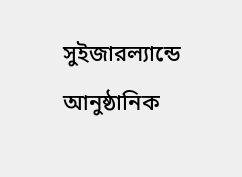সুইজারল্যান্ডে আনুষ্ঠানিক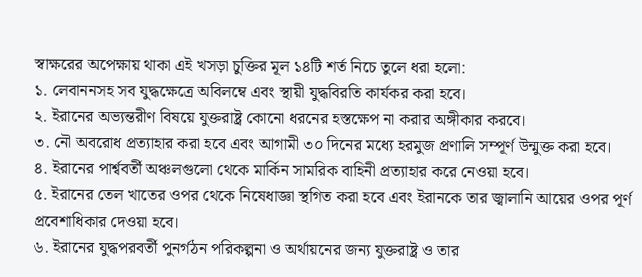স্বাক্ষরের অপেক্ষায় থাকা এই খসড়া চুক্তির মূল ১৪টি শর্ত নিচে তুলে ধরা হলো:
১. লেবাননসহ সব যুদ্ধক্ষেত্রে অবিলম্বে এবং স্থায়ী যুদ্ধবিরতি কার্যকর করা হবে।
২. ইরানের অভ্যন্তরীণ বিষয়ে যুক্তরাষ্ট্র কোনো ধরনের হস্তক্ষেপ না করার অঙ্গীকার করবে।
৩. নৌ অবরোধ প্রত্যাহার করা হবে এবং আগামী ৩০ দিনের মধ্যে হরমুজ প্রণালি সম্পূর্ণ উন্মুক্ত করা হবে।
৪. ইরানের পার্শ্ববর্তী অঞ্চলগুলো থেকে মার্কিন সামরিক বাহিনী প্রত্যাহার করে নেওয়া হবে।
৫. ইরানের তেল খাতের ওপর থেকে নিষেধাজ্ঞা স্থগিত করা হবে এবং ইরানকে তার জ্বালানি আয়ের ওপর পূর্ণ প্রবেশাধিকার দেওয়া হবে।
৬. ইরানের যুদ্ধপরবর্তী পুনর্গঠন পরিকল্পনা ও অর্থায়নের জন্য যুক্তরাষ্ট্র ও তার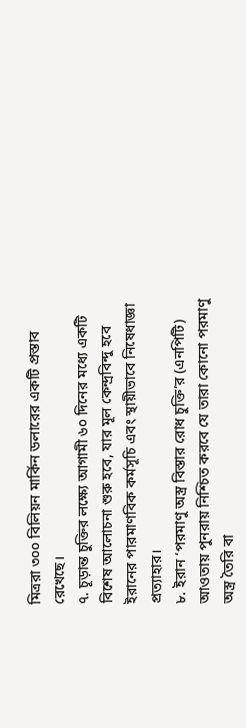মিত্ররা ৩০০ বিলিয়ন মার্কিন ডলারের একটি প্রস্তাব রেখেছে।
৭. চূড়ান্ত চুক্তির লক্ষ্যে আগামী ৬০ দিনের মধ্যে একটি বিশেষ আলোচনা শুরু হবে, যার মূল কেন্দ্রবিন্দু হবে ইরানের পারমাণবিক কর্মসূচি এবং স্থায়ীভাবে নিষেধাজ্ঞা প্রত্যাহার।
৮. ইরান ‘পরমাণু অস্ত্র বিস্তার রোধ চুক্তি’র (এনপিটি) আওতায় পুনরায় নিশ্চিত করবে যে তারা কোনো পরমাণু অস্ত্র তৈরি বা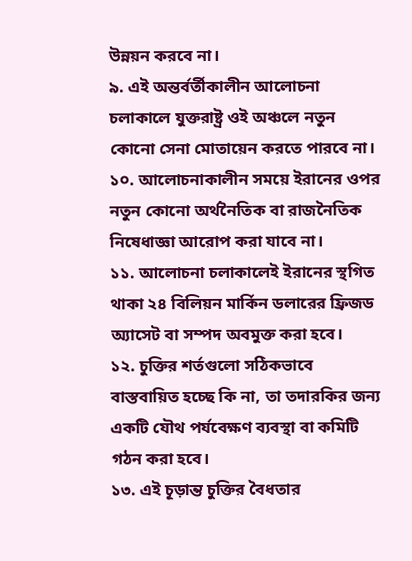উন্নয়ন করবে না।
৯. এই অন্তর্বর্তীকালীন আলোচনা চলাকালে যুক্তরাষ্ট্র ওই অঞ্চলে নতুন কোনো সেনা মোতায়েন করতে পারবে না।
১০. আলোচনাকালীন সময়ে ইরানের ওপর নতুন কোনো অর্থনৈতিক বা রাজনৈতিক নিষেধাজ্ঞা আরোপ করা যাবে না।
১১. আলোচনা চলাকালেই ইরানের স্থগিত থাকা ২৪ বিলিয়ন মার্কিন ডলারের ফ্রিজড অ্যাসেট বা সম্পদ অবমুক্ত করা হবে।
১২. চুক্তির শর্তগুলো সঠিকভাবে বাস্তবায়িত হচ্ছে কি না, তা তদারকির জন্য একটি যৌথ পর্যবেক্ষণ ব্যবস্থা বা কমিটি গঠন করা হবে।
১৩. এই চূড়ান্ত চুক্তির বৈধতার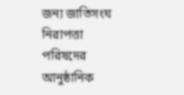জন্য জাতিসংঘ নিরাপত্তা পরিষদের আনুষ্ঠানিক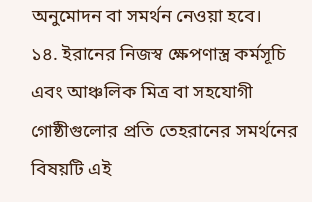অনুমোদন বা সমর্থন নেওয়া হবে।
১৪. ইরানের নিজস্ব ক্ষেপণাস্ত্র কর্মসূচি এবং আঞ্চলিক মিত্র বা সহযোগী গোষ্ঠীগুলোর প্রতি তেহরানের সমর্থনের বিষয়টি এই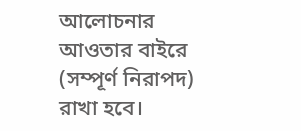আলোচনার আওতার বাইরে (সম্পূর্ণ নিরাপদ) রাখা হবে।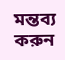মন্তব্য করুন